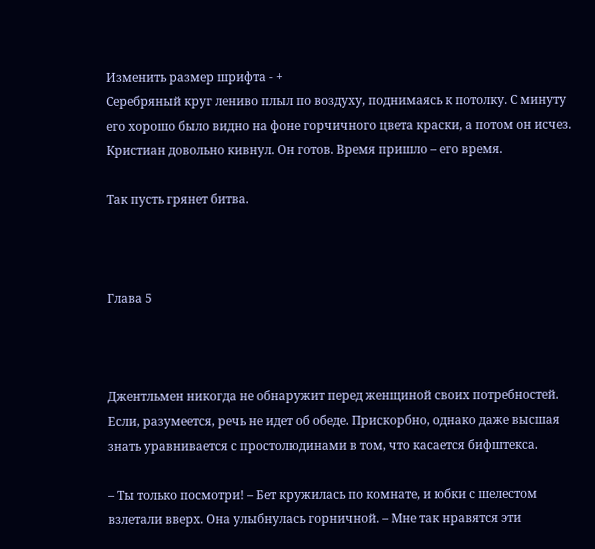Изменить размер шрифта - +
Серебряный круг лениво плыл по воздуху, поднимаясь к потолку. С минуту его хорошо было видно на фоне горчичного цвета краски, а потом он исчез. Кристиан довольно кивнул. Он готов. Время пришло – его время.

Так пусть грянет битва.



Глава 5



Джентльмен никогда не обнаружит перед женщиной своих потребностей. Если, разумеется, речь не идет об обеде. Прискорбно, однако даже высшая знать уравнивается с простолюдинами в том, что касается бифштекса.

– Ты только посмотри! – Бет кружилась по комнате, и юбки с шелестом взлетали вверх. Она улыбнулась горничной. – Мне так нравятся эти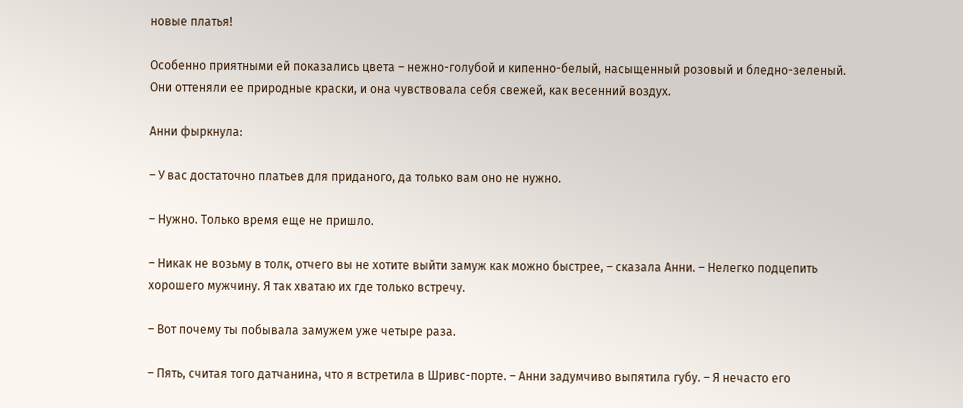новые платья!

Особенно приятными ей показались цвета – нежно-голубой и кипенно-белый, насыщенный розовый и бледно-зеленый. Они оттеняли ее природные краски, и она чувствовала себя свежей, как весенний воздух.

Анни фыркнула:

– У вас достаточно платьев для приданого, да только вам оно не нужно.

– Нужно. Только время еще не пришло.

– Никак не возьму в толк, отчего вы не хотите выйти замуж как можно быстрее, – сказала Анни. – Нелегко подцепить хорошего мужчину. Я так хватаю их где только встречу.

– Вот почему ты побывала замужем уже четыре раза.

– Пять, считая того датчанина, что я встретила в Шривс-порте. – Анни задумчиво выпятила губу. – Я нечасто его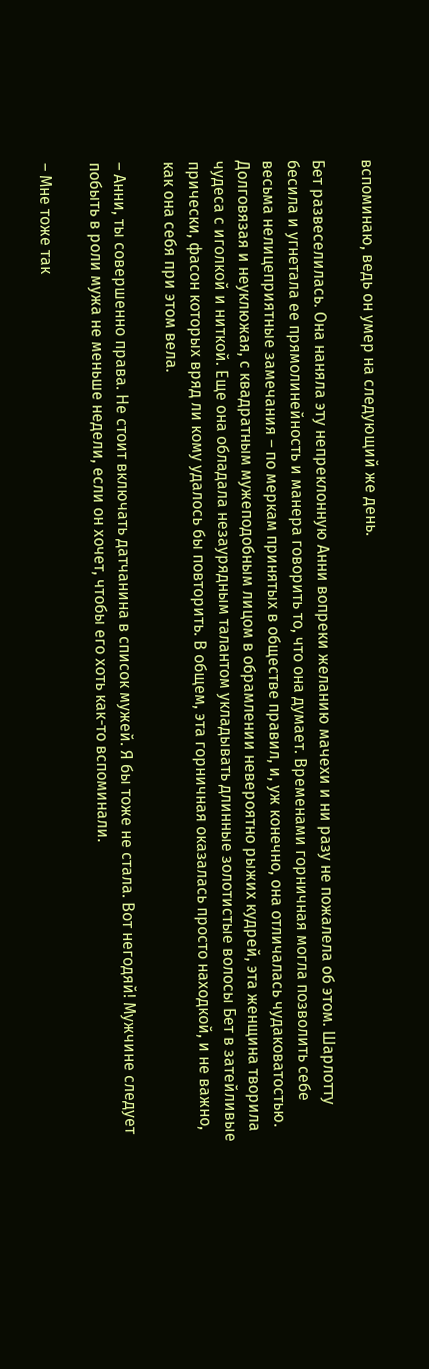вспоминаю, ведь он умер на следующий же день.

Бет развеселилась. Она наняла эту непреклонную Анни вопреки желанию мачехи и ни разу не пожалела об этом. Шарлотту бесила и угнетала ее прямолинейность и манера говорить то, что она думает. Временами горничная могла позволить себе весьма нелицеприятные замечания – по меркам принятых в обществе правил, и, уж конечно, она отличалась чудаковатостью. Долговязая и неуклюжая, с квадратным мужеподобным лицом в обрамлении невероятно рыжих кудрей, эта женщина творила чудеса с иголкой и ниткой. Еще она обладала незаурядным талантом укладывать длинные золотистые волосы Бет в затейливые прически, фасон которых вряд ли кому удалось бы повторить. В общем, эта горничная оказалась просто находкой, и не важно, как она себя при этом вела.

– Анни, ты совершенно права. Не стоит включать датчанина в список мужей. Я бы тоже не стала. Вот негодяй! Мужчине следует побыть в роли мужа не меньше недели, если он хочет, чтобы его хоть как-то вспоминали.

– Мне тоже так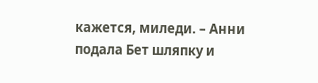кажется, миледи. – Анни подала Бет шляпку и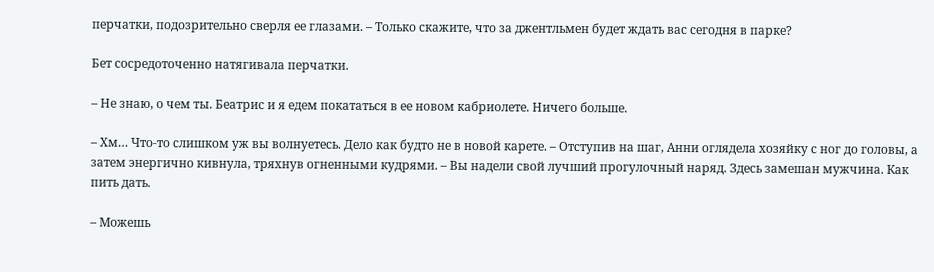перчатки, подозрительно сверля ее глазами. – Только скажите, что за джентльмен будет ждать вас сегодня в парке?

Бет сосредоточенно натягивала перчатки.

– Не знаю, о чем ты. Беатрис и я едем покататься в ее новом кабриолете. Ничего больше.

– Хм… Что-то слишком уж вы волнуетесь. Дело как будто не в новой карете. – Отступив на шаг, Анни оглядела хозяйку с ног до головы, а затем энергично кивнула, тряхнув огненными кудрями. – Вы надели свой лучший прогулочный наряд. Здесь замешан мужчина. Как пить дать.

– Можешь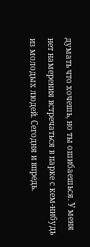думать что хочешь, но ты ошибаешься. У меня нет намерения встречаться в парке с кем-нибудь из молодых людей. Сегодня и впредь.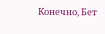Конечно, Бет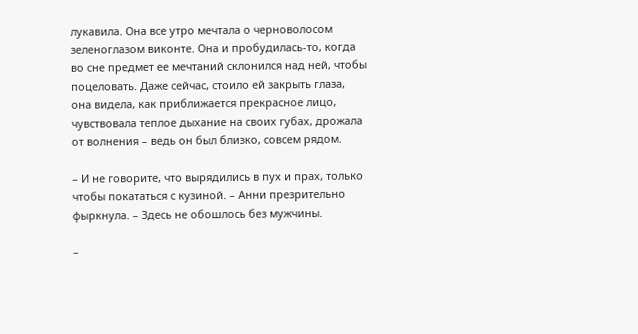лукавила. Она все утро мечтала о черноволосом зеленоглазом виконте. Она и пробудилась-то, когда во сне предмет ее мечтаний склонился над ней, чтобы поцеловать. Даже сейчас, стоило ей закрыть глаза, она видела, как приближается прекрасное лицо, чувствовала теплое дыхание на своих губах, дрожала от волнения – ведь он был близко, совсем рядом.

– И не говорите, что вырядились в пух и прах, только чтобы покататься с кузиной. – Анни презрительно фыркнула. – Здесь не обошлось без мужчины.

–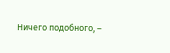Ничего подобного, –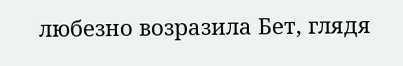любезно возразила Бет, глядя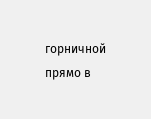горничной прямо в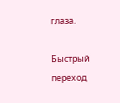глаза.

Быстрый переход